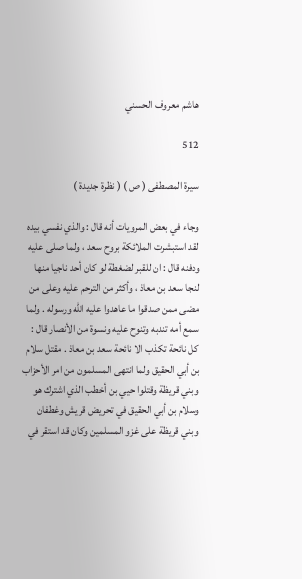هاشم معروف الحسني

512

سيرة المصطفى ( ص ) ( نظرة جديدة )

وجاء في بعض المرويات أنه قال : والذي نفسي بيده لقد استبشرت الملائكة بروح سعد ، ولما صلى عليه ودفنه قال : ان للقبر لضغطة لو كان أحد ناجيا منها لنجا سعد بن معاذ ، وأكثر من الترحم عليه وعلى من مضى ممن صدقوا ما عاهدوا عليه اللّه ورسوله . ولما سمع أمه تندبه وتنوح عليه ونسوة من الأنصار قال : كل نائحة تكذب الا نائحة سعد بن معاذ . مقتل سلام بن أبي الحقيق ولما انتهى المسلمون من امر الأحزاب وبني قريظة وقتلوا حيي بن أخطب الذي اشترك هو وسلام بن أبي الحقيق في تحريض قريش وغطفان وبني قريظة على غزو المسلمين وكان قد استقر في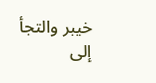خيبر والتجأ إلى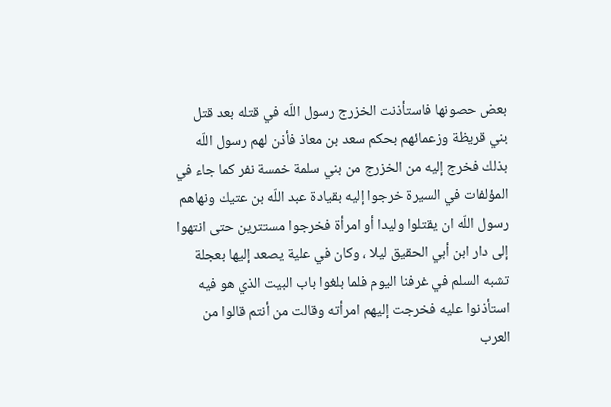بعض حصونها فاستأذنت الخزرج رسول اللّه في قتله بعد قتل بني قريظة وزعمائهم بحكم سعد بن معاذ فأذن لهم رسول اللّه بذلك فخرج إليه من الخزرج من بني سلمة خمسة نفر كما جاء في المؤلفات في السيرة خرجوا إليه بقيادة عبد اللّه بن عتيك ونهاهم رسول اللّه ان يقتلوا وليدا أو امرأة فخرجوا مستترين حتى انتهوا إلى دار ابن أبي الحقيق ليلا ، وكان في علية يصعد إليها بعجلة تشبه السلم في غرفنا اليوم فلما بلغوا باب البيت الذي هو فيه استأذنوا عليه فخرجت إليهم امرأته وقالت من أنتم قالوا من العرب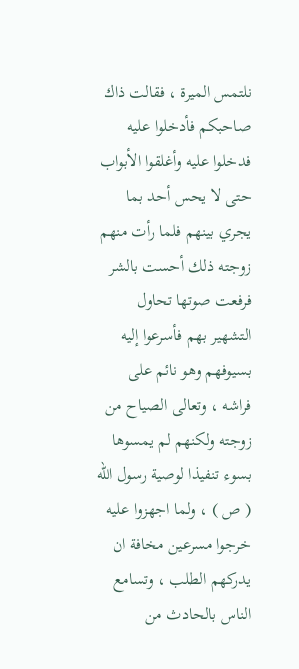نلتمس الميرة ، فقالت ذاك صاحبكم فأدخلوا عليه فدخلوا عليه وأغلقوا الأبواب حتى لا يحس أحد بما يجري بينهم فلما رأت منهم زوجته ذلك أحست بالشر فرفعت صوتها تحاول التشهير بهم فأسرعوا إليه بسيوفهم وهو نائم على فراشه ، وتعالى الصياح من زوجته ولكنهم لم يمسوها بسوء تنفيذا لوصية رسول اللّه ( ص ) ، ولما اجهزوا عليه خرجوا مسرعين مخافة ان يدركهم الطلب ، وتسامع الناس بالحادث من